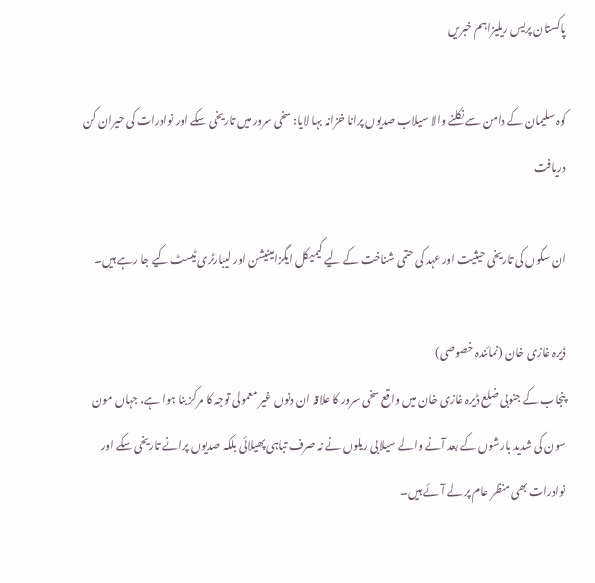پاکستان پریس ریلیزاہم خبریں

کوہ سلیمان کے دامن سے نکلنے والا سیلاب صدیوں پرانا خزانہ بہا لایا: سخی سرور میں تاریخی سکے اور نوادرات کی حیران کن دریافت

ان سکوں کی تاریخی حیثیت اور عہد کی حتمی شناخت کے لیے کیمیکل ایگزامینیشن اور لیبارٹری ٹیسٹ کیے جا رہے ہیں۔

ڈیرہ غازی خان (نمائندہ خصوصی)
پنجاب کے جنوبی ضلع ڈیرہ غازی خان میں واقع سخی سرور کا علاقہ ان دنوں غیر معمولی توجہ کا مرکز بنا ہوا ہے، جہاں مون سون کی شدید بارشوں کے بعد آنے والے سیلابی ریلوں نے نہ صرف تباہی پھیلائی بلکہ صدیوں پرانے تاریخی سکے اور نوادرات بھی منظر عام پر لے آئے ہیں۔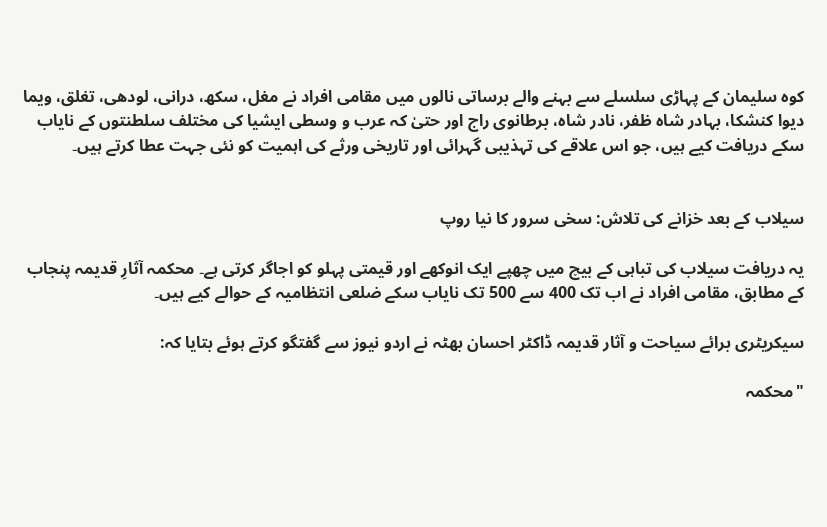کوہ سلیمان کے پہاڑی سلسلے سے بہنے والے برساتی نالوں میں مقامی افراد نے مغل، سکھ، درانی، لودھی، تغلق، ویما دیوا کنشکا، بہادر شاہ ظفر، نادر شاہ، برطانوی راج اور حتیٰ کہ عرب و وسطی ایشیا کی مختلف سلطنتوں کے نایاب سکے دریافت کیے ہیں، جو اس علاقے کی تہذیبی گہرائی اور تاریخی ورثے کی اہمیت کو نئی جہت عطا کرتے ہیں۔


سیلاب کے بعد خزانے کی تلاش: سخی سرور کا نیا روپ

یہ دریافت سیلاب کی تباہی کے بیچ میں چھپے ایک انوکھے اور قیمتی پہلو کو اجاگر کرتی ہے۔ محکمہ آثارِ قدیمہ پنجاب کے مطابق، مقامی افراد نے اب تک 400 سے 500 تک نایاب سکے ضلعی انتظامیہ کے حوالے کیے ہیں۔

سیکریٹری برائے سیاحت و آثار قدیمہ ڈاکٹر احسان بھٹہ نے اردو نیوز سے گفتگو کرتے ہوئے بتایا کہ:

"محکمہ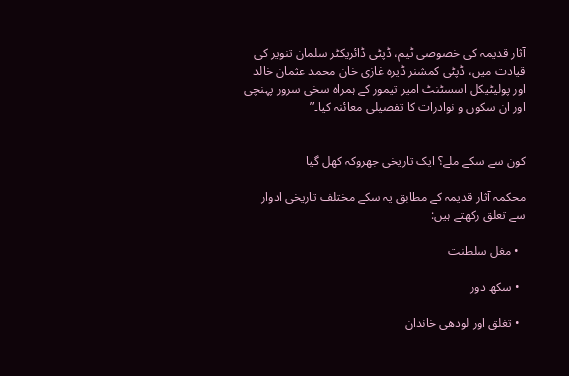آثار قدیمہ کی خصوصی ٹیم، ڈپٹی ڈائریکٹر سلمان تنویر کی قیادت میں، ڈپٹی کمشنر ڈیرہ غازی خان محمد عثمان خالد اور پولیٹیکل اسسٹنٹ امیر تیمور کے ہمراہ سخی سرور پہنچی اور ان سکوں و نوادرات کا تفصیلی معائنہ کیا۔”


کون سے سکے ملے؟ ایک تاریخی جھروکہ کھل گیا

محکمہ آثار قدیمہ کے مطابق یہ سکے مختلف تاریخی ادوار سے تعلق رکھتے ہیں:

  • مغل سلطنت

  • سکھ دور

  • تغلق اور لودھی خاندان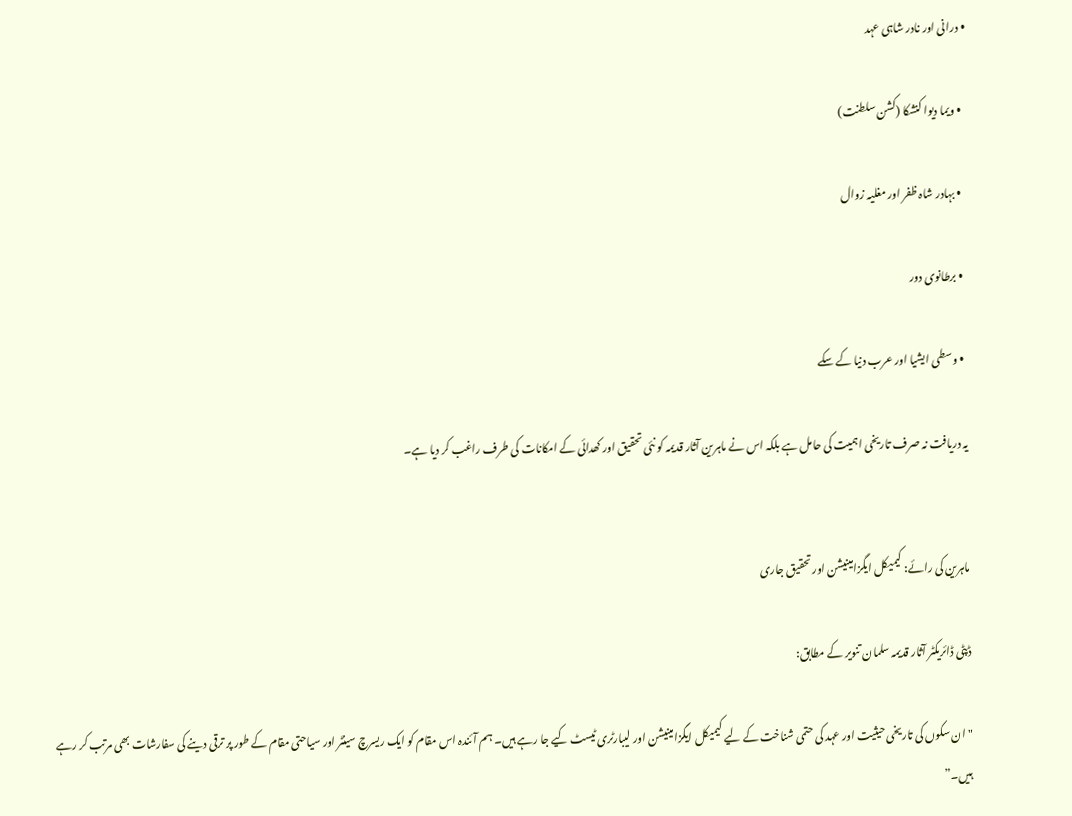• درانی اور نادر شاہی عہد

  • ویما دیوا کنشکا (کشن سلطنت)

  • بہادر شاہ ظفر اور مغلیہ زوال

  • برطانوی دور

  • وسطی ایشیا اور عرب دنیا کے سکے

یہ دریافت نہ صرف تاریخی اہمیت کی حامل ہے بلکہ اس نے ماہرین آثار قدیمہ کو نئی تحقیق اور کھدائی کے امکانات کی طرف راغب کر دیا ہے۔


ماہرین کی رائے: کیمیکل ایگزامینیشن اور تحقیق جاری

ڈپٹی ڈائریکٹر آثار قدیمہ سلمان تنویر کے مطابق:

"ان سکوں کی تاریخی حیثیت اور عہد کی حتمی شناخت کے لیے کیمیکل ایگزامینیشن اور لیبارٹری ٹیسٹ کیے جا رہے ہیں۔ ہم آئندہ اس مقام کو ایک ریسرچ سینٹر اور سیاحتی مقام کے طور پر ترقی دینے کی سفارشات بھی مرتب کر رہے ہیں۔”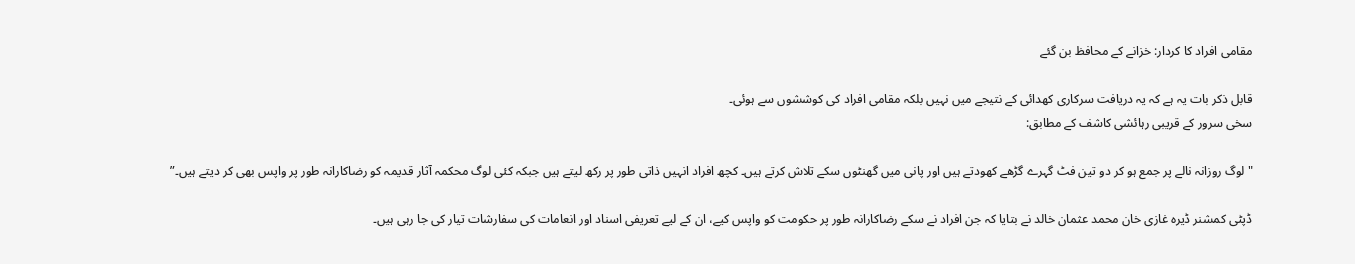مقامی افراد کا کردار: خزانے کے محافظ بن گئے

قابل ذکر بات یہ ہے کہ یہ دریافت سرکاری کھدائی کے نتیجے میں نہیں بلکہ مقامی افراد کی کوششوں سے ہوئی۔
سخی سرور کے قریبی رہائشی کاشف کے مطابق:

"لوگ روزانہ نالے پر جمع ہو کر دو تین فٹ گہرے گڑھے کھودتے ہیں اور پانی میں گھنٹوں سکے تلاش کرتے ہیں۔ کچھ افراد انہیں ذاتی طور پر رکھ لیتے ہیں جبکہ کئی لوگ محکمہ آثار قدیمہ کو رضاکارانہ طور پر واپس بھی کر دیتے ہیں۔”

ڈپٹی کمشنر ڈیرہ غازی خان محمد عثمان خالد نے بتایا کہ جن افراد نے سکے رضاکارانہ طور پر حکومت کو واپس کیے، ان کے لیے تعریفی اسناد اور انعامات کی سفارشات تیار کی جا رہی ہیں۔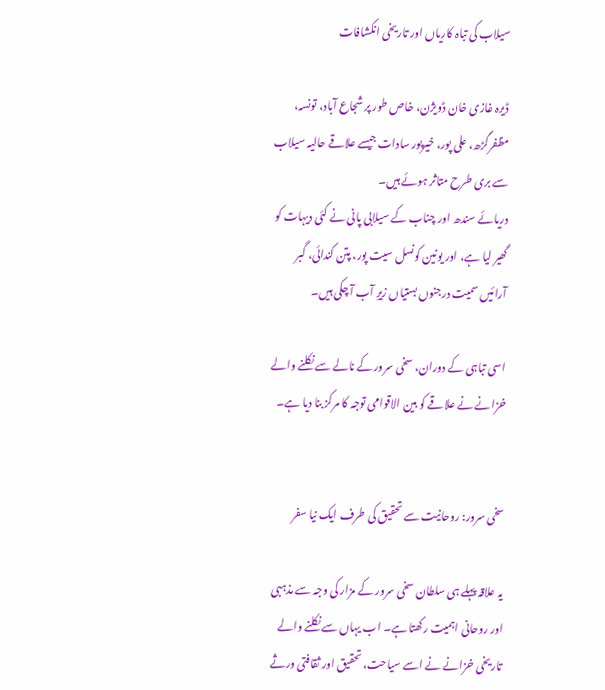سیلاب کی تباہ کاریاں اور تاریخی انکشافات

ڈیرہ غازی خان ڈویژن، خاص طور پر شجاع آباد، تونسہ، مظفرگڑھ، علی پور، خیرپور سادات جیسے علاقے حالیہ سیلاب سے بری طرح متاثر ہوئے ہیں۔
دریائے سندھ اور چناب کے سیلابی پانی نے کئی دیہات کو گھیر لیا ہے، اور یونین کونسل سیت پور، پتن کندائی، گبر آرائیں سمیت درجنوں بستیاں زیرِ آب آ چکی ہیں۔

اسی تباہی کے دوران، سخی سرور کے نالے سے نکلنے والے خزانے نے علاقے کو بین الاقوامی توجہ کا مرکز بنا دیا ہے۔


سخی سرور: روحانیت سے تحقیق کی طرف ایک نیا سفر

یہ علاقہ پہلے ہی سلطان سخی سرور کے مزار کی وجہ سے مذہبی اور روحانی اہمیت رکھتا ہے۔ اب یہاں سے نکلنے والے تاریخی خزانے نے اسے سیاحت، تحقیق اور ثقافتی ورثے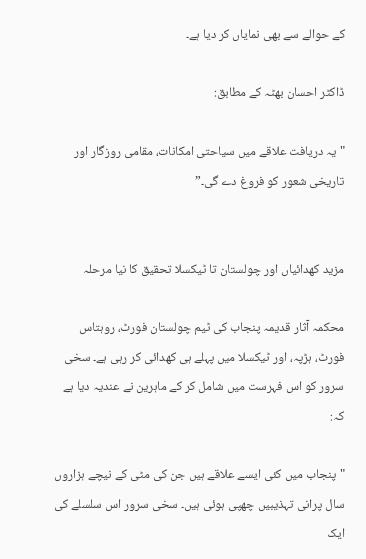کے حوالے سے بھی نمایاں کر دیا ہے۔

ڈاکٹر احسان بھٹہ کے مطابق:

"یہ دریافت علاقے میں سیاحتی امکانات، مقامی روزگار اور تاریخی شعور کو فروغ دے گی۔”


مزید کھدائیاں اور چولستان تا ٹیکسلا تحقیق کا نیا مرحلہ

محکمہ آثار قدیمہ پنجاب کی ٹیم چولستان فورٹ، روہتاس فورٹ، ہڑپہ، اور ٹیکسلا میں پہلے ہی کھدائی کر رہی ہے۔ سخی سرور کو اس فہرست میں شامل کر کے ماہرین نے عندیہ دیا ہے کہ:

"پنجاب میں کئی ایسے علاقے ہیں جن کی مٹی کے نیچے ہزاروں سال پرانی تہذیبیں چھپی ہوئی ہیں۔ سخی سرور اس سلسلے کی ایک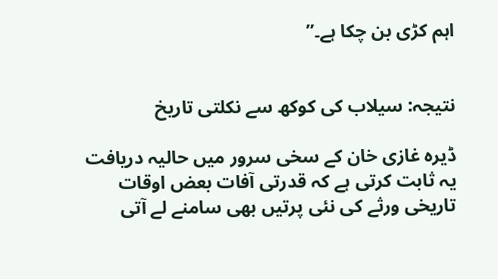اہم کڑی بن چکا ہے۔”


نتیجہ: سیلاب کی کوکھ سے نکلتی تاریخ

ڈیرہ غازی خان کے سخی سرور میں حالیہ دریافت یہ ثابت کرتی ہے کہ قدرتی آفات بعض اوقات تاریخی ورثے کی نئی پرتیں بھی سامنے لے آتی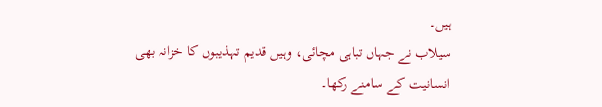ہیں۔
سیلاب نے جہاں تباہی مچائی، وہیں قدیم تہذیبوں کا خزانہ بھی انسانیت کے سامنے رکھا۔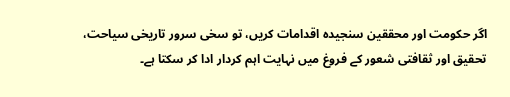اگر حکومت اور محققین سنجیدہ اقدامات کریں، تو سخی سرور تاریخی سیاحت، تحقیق اور ثقافتی شعور کے فروغ میں نہایت اہم کردار ادا کر سکتا ہے۔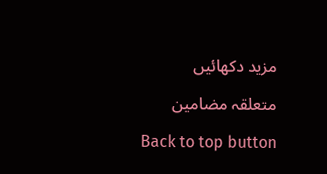مزید دکھائیں

متعلقہ مضامین

Back to top button